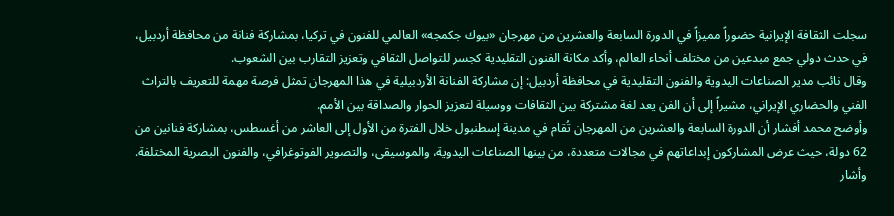سجلت الثقافة الإيرانية حضوراً مميزاً في الدورة السابعة والعشرين من مهرجان «بيوك جكمجه» العالمي للفنون في تركيا، بمشاركة فنانة من محافظة أردبيل، في حدث دولي جمع مبدعين من مختلف أنحاء العالم، وأكد مكانة الفنون التقليدية كجسر للتواصل الثقافي وتعزيز التقارب بين الشعوب.
وقال نائب مدير الصناعات اليدوية والفنون التقليدية في محافظة أردبيل: إن مشاركة الفنانة الأردبيلية في هذا المهرجان تمثل فرصة مهمة للتعريف بالتراث الفني والحضاري الإيراني، مشيراً إلى أن الفن يعد لغة مشتركة بين الثقافات ووسيلة لتعزيز الحوار والصداقة بين الأمم.
وأوضح محمد أفشار أن الدورة السابعة والعشرين من المهرجان تُقام في مدينة إسطنبول خلال الفترة من الأول إلى العاشر من أغسطس، بمشاركة فنانين من 62 دولة، حيث عرض المشاركون إبداعاتهم في مجالات متعددة، من بينها الصناعات اليدوية، والموسيقى، والتصوير الفوتوغرافي، والفنون البصرية المختلفة.
وأشار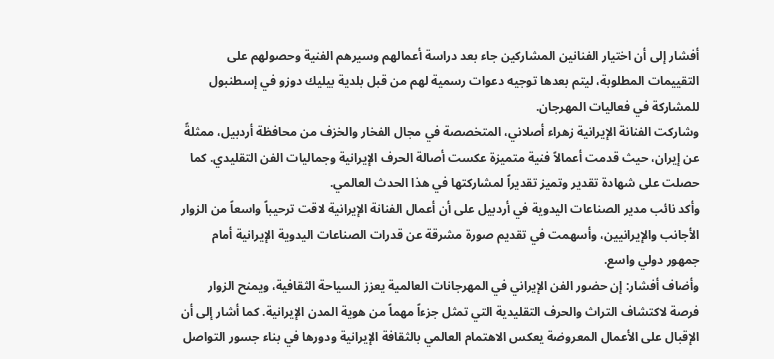أفشار إلى أن اختيار الفنانين المشاركين جاء بعد دراسة أعمالهم وسيرهم الفنية وحصولهم على التقييمات المطلوبة، ليتم بعدها توجيه دعوات رسمية لهم من قبل بلدية بيليك دوزو في إسطنبول للمشاركة في فعاليات المهرجان.
وشاركت الفنانة الإيرانية زهراء أصلاني، المتخصصة في مجال الفخار والخزف من محافظة أردبيل، ممثلةً عن إيران، حيث قدمت أعمالاً فنية متميزة عكست أصالة الحرف الإيرانية وجماليات الفن التقليدي. كما حصلت على شهادة تقدير وتميز تقديراً لمشاركتها في هذا الحدث العالمي.
وأكد نائب مدير الصناعات اليدوية في أردبيل على أن أعمال الفنانة الإيرانية لاقت ترحيباً واسعاً من الزوار الأجانب والإيرانيين، وأسهمت في تقديم صورة مشرقة عن قدرات الصناعات اليدوية الإيرانية أمام جمهور دولي واسع.
وأضاف أفشار: إن حضور الفن الإيراني في المهرجانات العالمية يعزز السياحة الثقافية، ويمنح الزوار فرصة لاكتشاف التراث والحرف التقليدية التي تمثل جزءاً مهماً من هوية المدن الإيرانية. كما أشار إلى أن الإقبال على الأعمال المعروضة يعكس الاهتمام العالمي بالثقافة الإيرانية ودورها في بناء جسور التواصل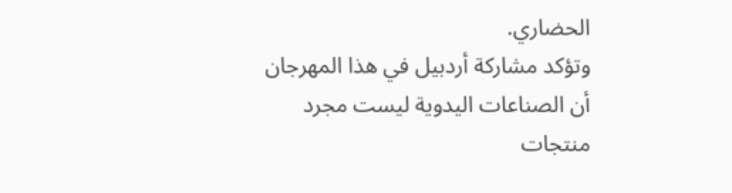الحضاري.
وتؤكد مشاركة أردبيل في هذا المهرجان أن الصناعات اليدوية ليست مجرد منتجات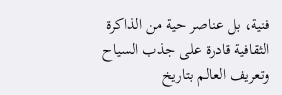فنية، بل عناصر حية من الذاكرة الثقافية قادرة على جذب السياح وتعريف العالم بتاريخ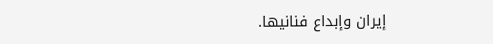إيران وإبداع فنانيها.